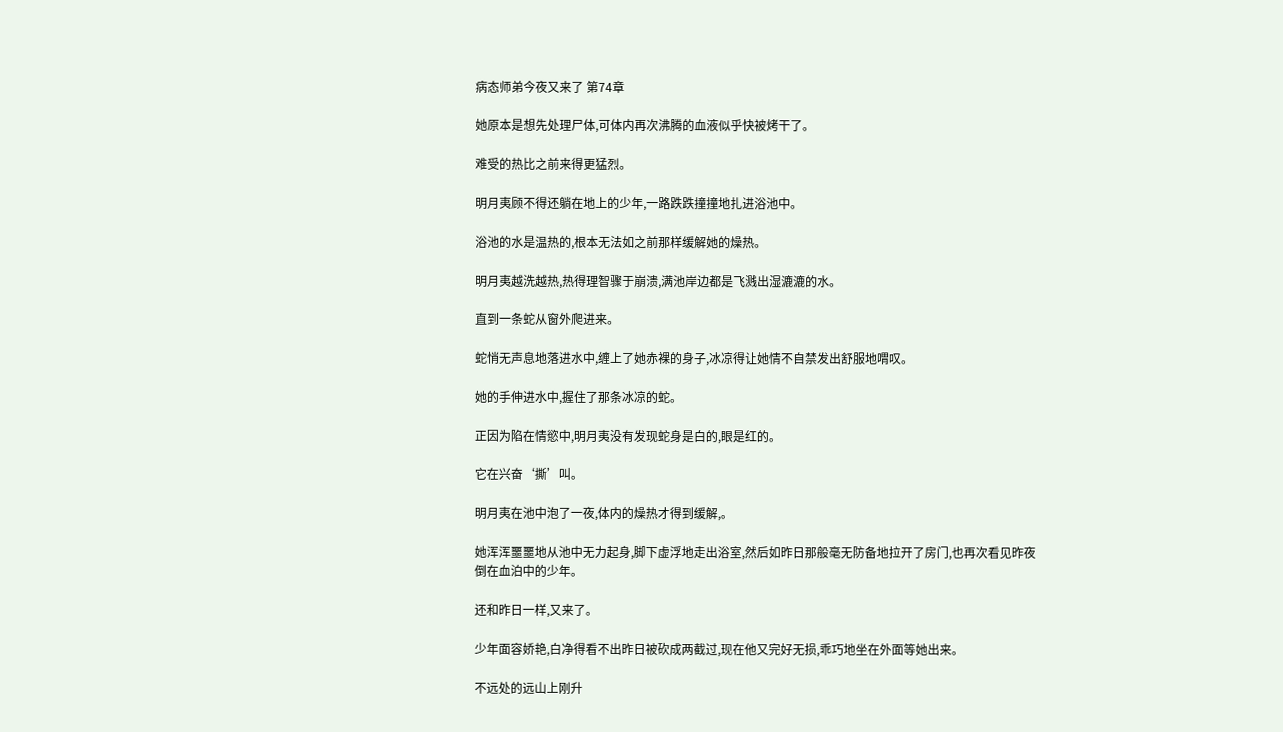病态师弟今夜又来了 第74章

她原本是想先处理尸体,可体内再次沸腾的血液似乎快被烤干了。

难受的热比之前来得更猛烈。

明月夷顾不得还躺在地上的少年,一路跌跌撞撞地扎进浴池中。

浴池的水是温热的,根本无法如之前那样缓解她的燥热。

明月夷越洗越热,热得理智骤于崩溃,满池岸边都是飞溅出湿漉漉的水。

直到一条蛇从窗外爬进来。

蛇悄无声息地落进水中,缠上了她赤裸的身子,冰凉得让她情不自禁发出舒服地喟叹。

她的手伸进水中,握住了那条冰凉的蛇。

正因为陷在情慾中,明月夷没有发现蛇身是白的,眼是红的。

它在兴奋‘撕’叫。

明月夷在池中泡了一夜,体内的燥热才得到缓解,。

她浑浑噩噩地从池中无力起身,脚下虚浮地走出浴室,然后如昨日那般毫无防备地拉开了房门,也再次看见昨夜倒在血泊中的少年。

还和昨日一样,又来了。

少年面容娇艳,白净得看不出昨日被砍成两截过,现在他又完好无损,乖巧地坐在外面等她出来。

不远处的远山上刚升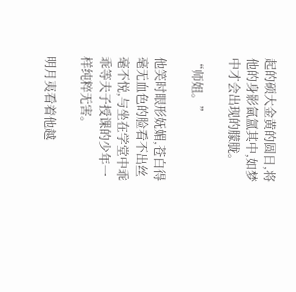起的硕大金黄的圆日,将他的身影氤氲其中,如梦中才会出现的朦胧。

“师姐。”

他笑时眼形妩媚,苍白得毫无血色的脸看不出丝毫不悦,与坐在学堂中乖乖等夫子授课的少年一样纯粹无害。

明月夷看着他越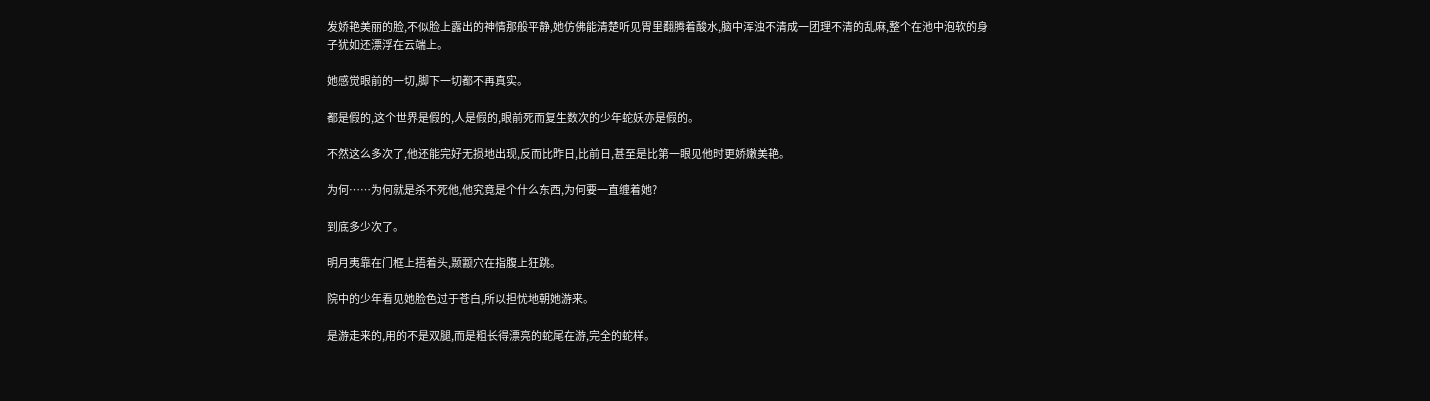发娇艳美丽的脸,不似脸上露出的神情那般平静,她仿佛能清楚听见胃里翻腾着酸水,脑中浑浊不清成一团理不清的乱麻,整个在池中泡软的身子犹如还漂浮在云端上。

她感觉眼前的一切,脚下一切都不再真实。

都是假的,这个世界是假的,人是假的,眼前死而复生数次的少年蛇妖亦是假的。

不然这么多次了,他还能完好无损地出现,反而比昨日,比前日,甚至是比第一眼见他时更娇嫩美艳。

为何……为何就是杀不死他,他究竟是个什么东西,为何要一直缠着她?

到底多少次了。

明月夷靠在门框上捂着头,颞颥穴在指腹上狂跳。

院中的少年看见她脸色过于苍白,所以担忧地朝她游来。

是游走来的,用的不是双腿,而是粗长得漂亮的蛇尾在游,完全的蛇样。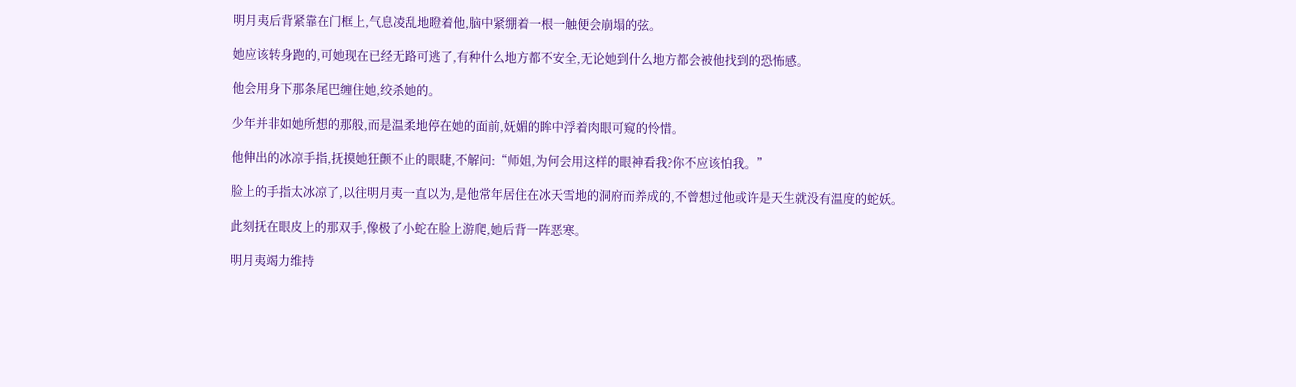明月夷后背紧靠在门框上,气息凌乱地瞪着他,脑中紧绷着一根一触便会崩塌的弦。

她应该转身跑的,可她现在已经无路可逃了,有种什么地方都不安全,无论她到什么地方都会被他找到的恐怖感。

他会用身下那条尾巴缠住她,绞杀她的。

少年并非如她所想的那般,而是温柔地停在她的面前,妩媚的眸中浮着肉眼可窥的怜惜。

他伸出的冰凉手指,抚摸她狂颤不止的眼睫,不解问:“师姐,为何会用这样的眼神看我?你不应该怕我。”

脸上的手指太冰凉了,以往明月夷一直以为,是他常年居住在冰天雪地的洞府而养成的,不曾想过他或许是天生就没有温度的蛇妖。

此刻抚在眼皮上的那双手,像极了小蛇在脸上游爬,她后背一阵恶寒。

明月夷竭力维持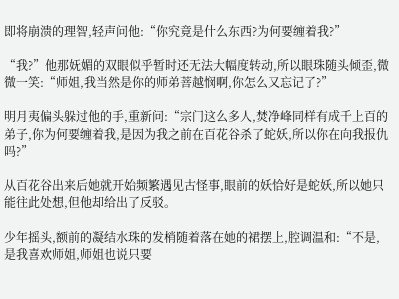即将崩溃的理智,轻声问他:“你究竟是什么东西?为何要缠着我?”

“我?”他那妩媚的双眼似乎暂时还无法大幅度转动,所以眼珠随头倾歪,微微一笑:“师姐,我当然是你的师弟菩越悯啊,你怎么又忘记了?”

明月夷偏头躲过他的手,重新问:“宗门这么多人,焚净峰同样有成千上百的弟子,你为何要缠着我,是因为我之前在百花谷杀了蛇妖,所以你在向我报仇吗?”

从百花谷出来后她就开始频繁遇见古怪事,眼前的妖恰好是蛇妖,所以她只能往此处想,但他却给出了反驳。

少年摇头,额前的凝结水珠的发梢随着落在她的裙摆上,腔调温和:“不是,是我喜欢师姐,师姐也说只要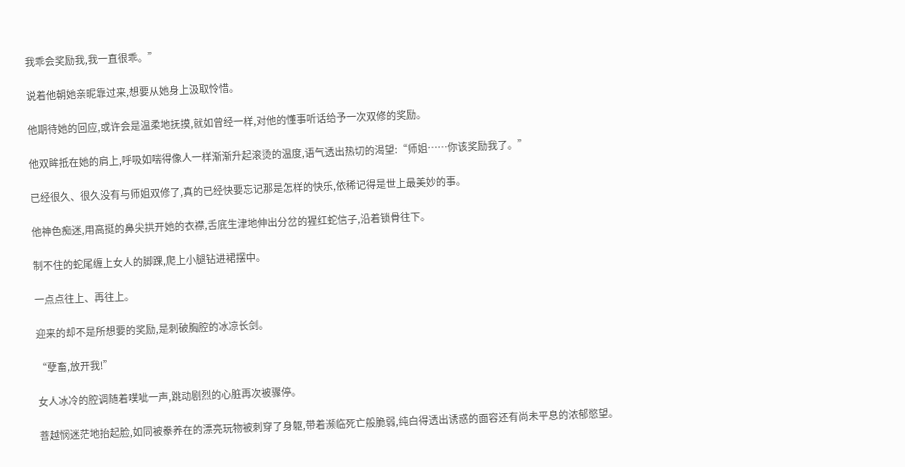我乖会奖励我,我一直很乖。”

说着他朝她亲昵靠过来,想要从她身上汲取怜惜。

他期待她的回应,或许会是温柔地抚摸,就如曾经一样,对他的懂事听话给予一次双修的奖励。

他双眸抵在她的肩上,呼吸如喘得像人一样渐渐升起滚烫的温度,语气透出热切的渴望:“师姐……你该奖励我了。”

已经很久、很久没有与师姐双修了,真的已经快要忘记那是怎样的快乐,依稀记得是世上最美妙的事。

他神色痴迷,用高挺的鼻尖拱开她的衣襟,舌底生津地伸出分岔的猩红蛇信子,沿着锁骨往下。

制不住的蛇尾缠上女人的脚踝,爬上小腿钻进裙摆中。

一点点往上、再往上。

迎来的却不是所想要的奖励,是刺破胸腔的冰凉长剑。

“孽畜,放开我!”

女人冰冷的腔调随着噗呲一声,跳动剧烈的心脏再次被骤停。

菩越悯迷茫地抬起脸,如同被豢养在的漂亮玩物被刺穿了身躯,带着濒临死亡般脆弱,纯白得透出诱惑的面容还有尚未平息的浓郁慾望。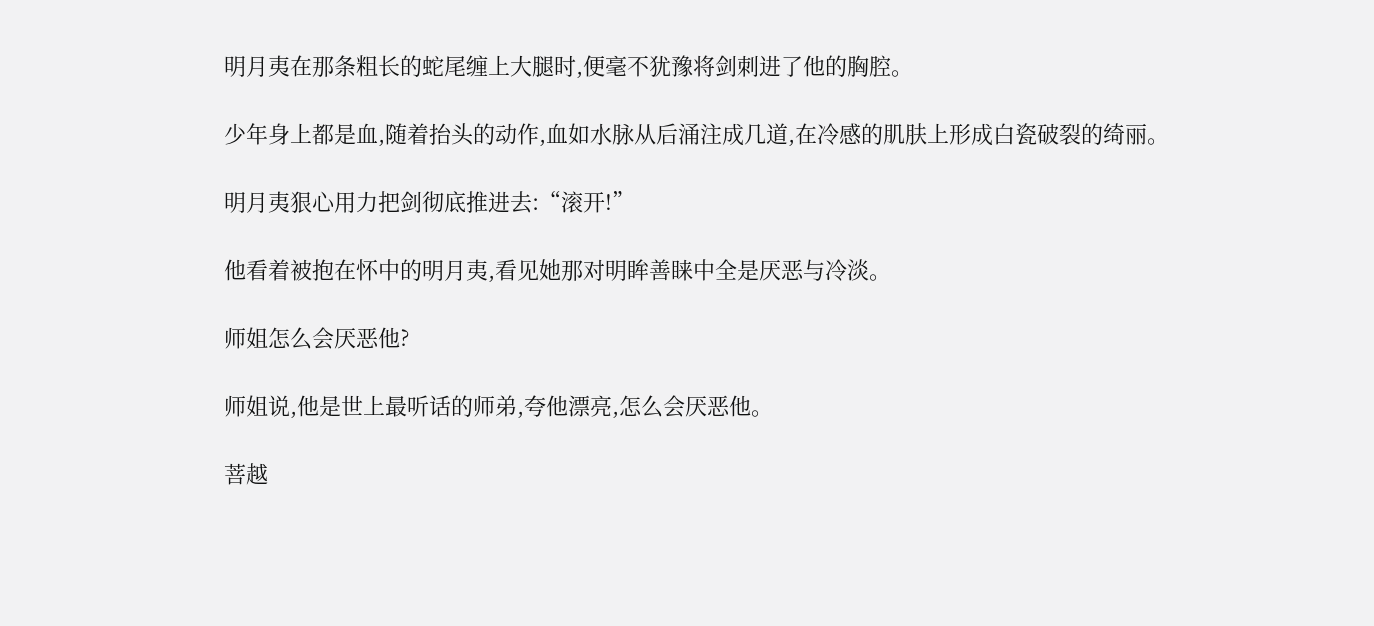明月夷在那条粗长的蛇尾缠上大腿时,便毫不犹豫将剑刺进了他的胸腔。

少年身上都是血,随着抬头的动作,血如水脉从后涌注成几道,在冷感的肌肤上形成白瓷破裂的绮丽。

明月夷狠心用力把剑彻底推进去:“滚开!”

他看着被抱在怀中的明月夷,看见她那对明眸善睐中全是厌恶与冷淡。

师姐怎么会厌恶他?

师姐说,他是世上最听话的师弟,夸他漂亮,怎么会厌恶他。

菩越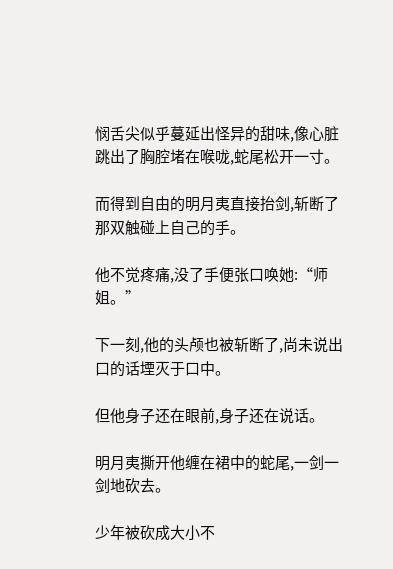悯舌尖似乎蔓延出怪异的甜味,像心脏跳出了胸腔堵在喉咙,蛇尾松开一寸。

而得到自由的明月夷直接抬剑,斩断了那双触碰上自己的手。

他不觉疼痛,没了手便张口唤她:“师姐。”

下一刻,他的头颅也被斩断了,尚未说出口的话堙灭于口中。

但他身子还在眼前,身子还在说话。

明月夷撕开他缠在裙中的蛇尾,一剑一剑地砍去。

少年被砍成大小不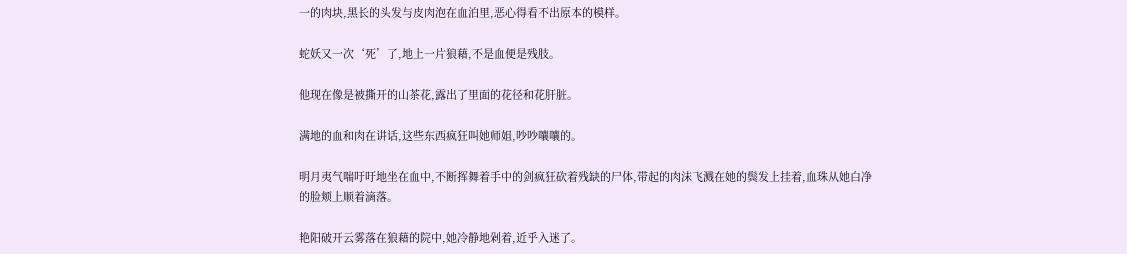一的肉块,黑长的头发与皮肉泡在血泊里,恶心得看不出原本的模样。

蛇妖又一次‘死’了,地上一片狼藉,不是血便是残肢。

他现在像是被撕开的山茶花,露出了里面的花径和花肝脏。

满地的血和肉在讲话,这些东西疯狂叫她师姐,吵吵嚷嚷的。

明月夷气喘吁吁地坐在血中,不断挥舞着手中的剑疯狂砍着残缺的尸体,带起的肉沫飞溅在她的鬓发上挂着,血珠从她白净的脸颊上顺着滴落。

艳阳破开云雾落在狼藉的院中,她冷静地剁着,近乎入迷了。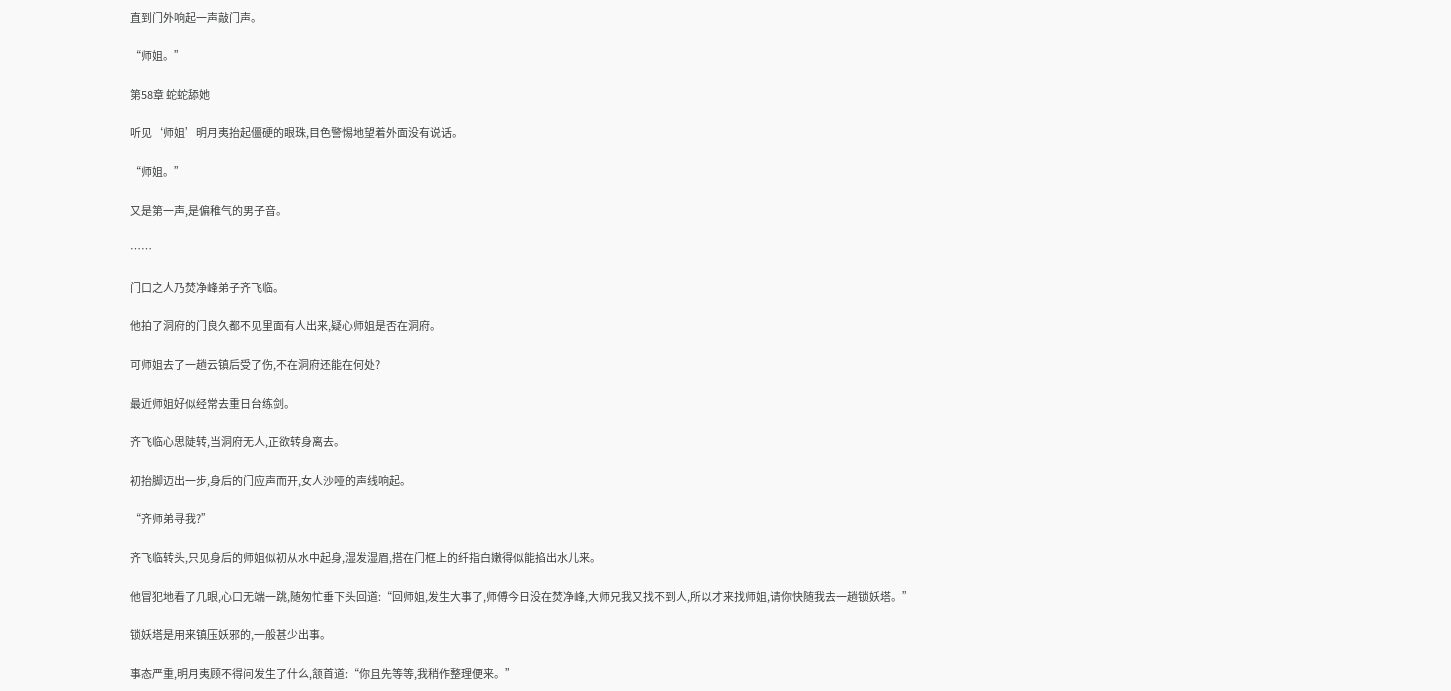直到门外响起一声敲门声。

“师姐。”

第58章 蛇蛇舔她

听见‘师姐’明月夷抬起僵硬的眼珠,目色警惕地望着外面没有说话。

“师姐。”

又是第一声,是偏稚气的男子音。

……

门口之人乃焚净峰弟子齐飞临。

他拍了洞府的门良久都不见里面有人出来,疑心师姐是否在洞府。

可师姐去了一趟云镇后受了伤,不在洞府还能在何处?

最近师姐好似经常去重日台练剑。

齐飞临心思陡转,当洞府无人,正欲转身离去。

初抬脚迈出一步,身后的门应声而开,女人沙哑的声线响起。

“齐师弟寻我?”

齐飞临转头,只见身后的师姐似初从水中起身,湿发湿眉,搭在门框上的纤指白嫩得似能掐出水儿来。

他冒犯地看了几眼,心口无端一跳,随匆忙垂下头回道:“回师姐,发生大事了,师傅今日没在焚净峰,大师兄我又找不到人,所以才来找师姐,请你快随我去一趟锁妖塔。”

锁妖塔是用来镇压妖邪的,一般甚少出事。

事态严重,明月夷顾不得问发生了什么,颔首道:“你且先等等,我稍作整理便来。”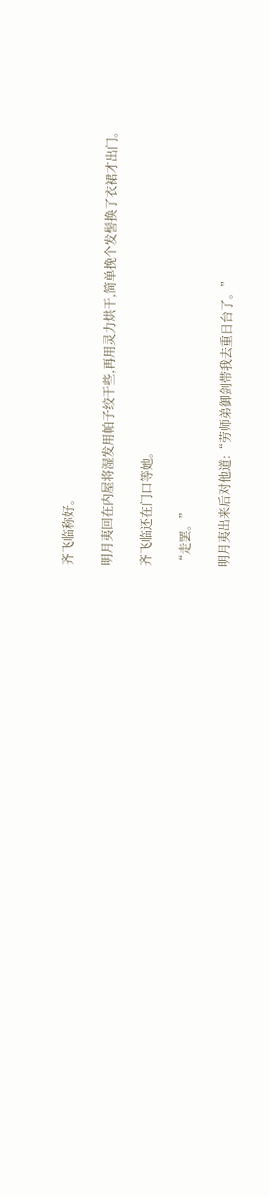齐飞临称好。

明月夷回在内屋将湿发用帕子绞干些,再用灵力烘干,简单挽个发髻换了衣裙才出门。

齐飞临还在门口等她。

“走罢。”

明月夷出来后对他道:“劳师弟御剑带我去重日台了。”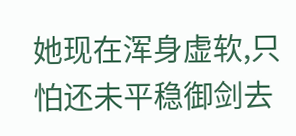她现在浑身虚软,只怕还未平稳御剑去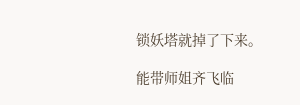锁妖塔就掉了下来。

能带师姐齐飞临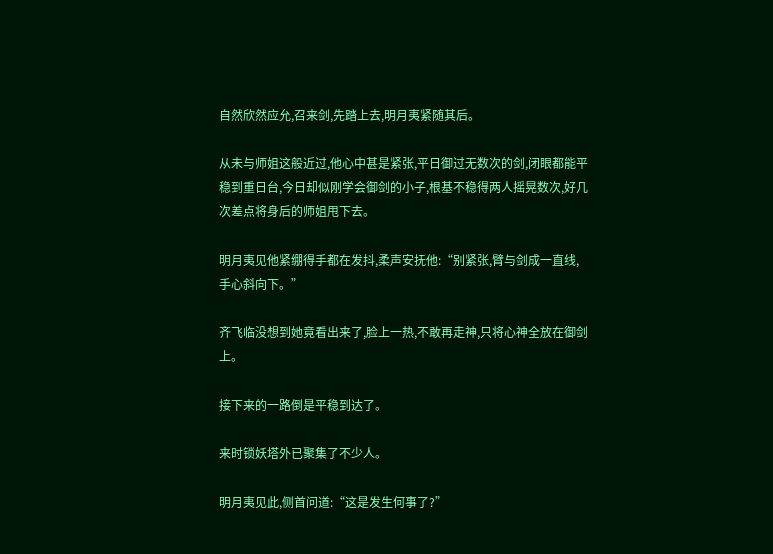自然欣然应允,召来剑,先踏上去,明月夷紧随其后。

从未与师姐这般近过,他心中甚是紧张,平日御过无数次的剑,闭眼都能平稳到重日台,今日却似刚学会御剑的小子,根基不稳得两人摇晃数次,好几次差点将身后的师姐甩下去。

明月夷见他紧绷得手都在发抖,柔声安抚他:“别紧张,臂与剑成一直线,手心斜向下。”

齐飞临没想到她竟看出来了,脸上一热,不敢再走神,只将心神全放在御剑上。

接下来的一路倒是平稳到达了。

来时锁妖塔外已聚集了不少人。

明月夷见此,侧首问道:“这是发生何事了?”